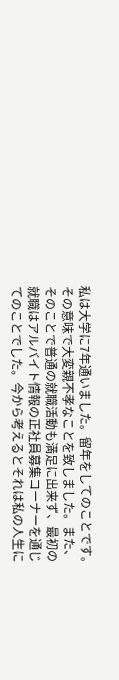私は大学に7年通いました。留年をしてのことです。その意味で大変親不孝なことを致しました。また、そのことで普通の就職活動も満足に出来ず、最初の就職はアルバイト情報の正社員募集コーナーを通じてのことでした。今から考えるとそれは私の人生に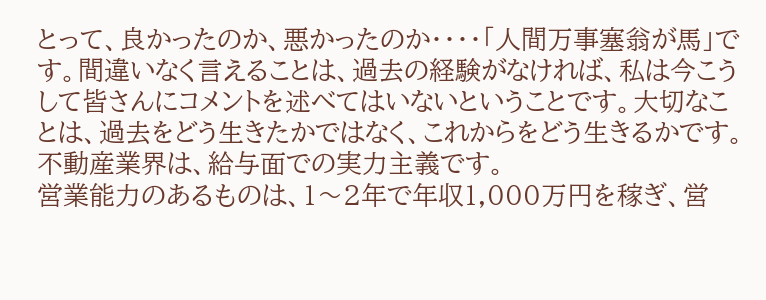とって、良かったのか、悪かったのか・・・・「人間万事塞翁が馬」です。間違いなく言えることは、過去の経験がなければ、私は今こうして皆さんにコメントを述べてはいないということです。大切なことは、過去をどう生きたかではなく、これからをどう生きるかです。
不動産業界は、給与面での実力主義です。
営業能力のあるものは、1〜2年で年収1,000万円を稼ぎ、営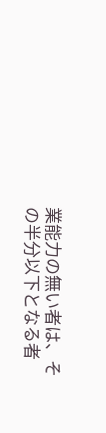業能力の無い者は、その半分以下となる者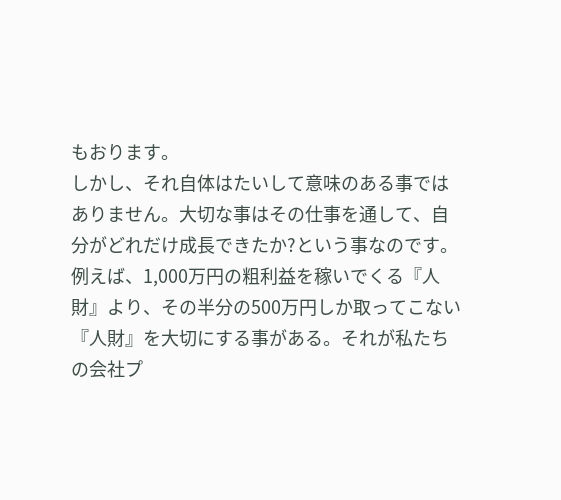もおります。
しかし、それ自体はたいして意味のある事ではありません。大切な事はその仕事を通して、自分がどれだけ成長できたか?という事なのです。
例えば、1,000万円の粗利益を稼いでくる『人財』より、その半分の500万円しか取ってこない『人財』を大切にする事がある。それが私たちの会社プ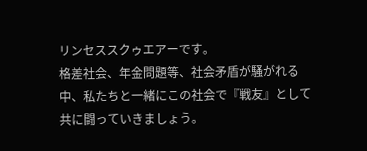リンセススクゥエアーです。
格差社会、年金問題等、社会矛盾が騒がれる中、私たちと一緒にこの社会で『戦友』として共に闘っていきましょう。